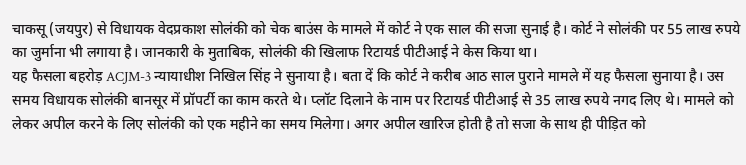चाकसू (जयपुर) से विधायक वेदप्रकाश सोलंकी को चेक बाउंस के मामले में कोर्ट ने एक साल की सजा सुनाई है। कोर्ट ने सोलंकी पर 55 लाख रुपये का जुर्माना भी लगाया है। जानकारी के मुताबिक, सोलंकी की खिलाफ रिटायर्ड पीटीआई ने केस किया था।
यह फैसला बहरोड़ ACJM-3 न्यायाधीश निखिल सिंह ने सुनाया है। बता दें कि कोर्ट ने करीब आठ साल पुराने मामले में यह फैसला सुनाया है। उस समय विधायक सोलंकी बानसूर में प्रॉपर्टी का काम करते थे। प्लॉट दिलाने के नाम पर रिटायर्ड पीटीआई से 35 लाख रुपये नगद लिए थे। मामले को लेकर अपील करने के लिए सोलंकी को एक महीने का समय मिलेगा। अगर अपील खारिज होती है तो सजा के साथ ही पीड़ित को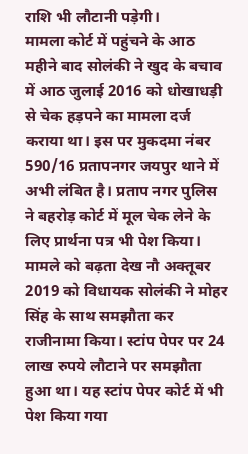राशि भी लौटानी पड़ेगी।
मामला कोर्ट में पहुंचने के आठ महीने बाद सोलंकी ने खुद के बचाव में आठ जुलाई 2016 को धोखाधड़ी से चेक हड़पने का मामला दर्ज कराया था। इस पर मुकदमा नंबर 590/16 प्रतापनगर जयपुर थाने में अभी लंबित है। प्रताप नगर पुलिस ने बहरोड़ कोर्ट में मूल चेक लेने के लिए प्रार्थना पत्र भी पेश किया। मामले को बढ़ता देख नौ अक्तूबर 2019 को विधायक सोलंकी ने मोहर सिंह के साथ समझौता कर राजीनामा किया। स्टांप पेपर पर 24 लाख रुपये लौटाने पर समझौता हुआ था। यह स्टांप पेपर कोर्ट में भी पेश किया गया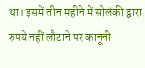था। इसमें तीन महीने में सोलंकी द्वारा रुपये नहीं लौटाने पर कानूनी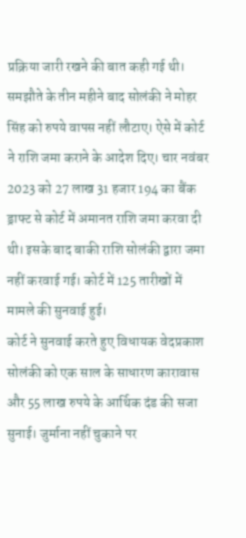प्रक्रिया जारी रखने की बात कही गई थी।
समझौते के तीन महीने बाद सोलंकी ने मोहर सिंह को रुपये वापस नहीं लौटाए। ऐसे में कोर्ट ने राशि जमा कराने के आदेश दिए। चार नवंबर 2023 को 27 लाख 31 हजार 194 का बैंक ड्राफ्ट से कोर्ट में अमानत राशि जमा करवा दी थी। इसके बाद बाकी राशि सोलंकी द्वारा जमा नहीं करवाई गई। कोर्ट में 125 तारीखों में मामले की सुनवाई हुई।
कोर्ट ने सुनवाई करते हुए विधायक वेदप्रकाश सोलंकी को एक साल के साधारण कारावास और 55 लाख रुपये के आर्थिक दंड की सजा सुनाई। जुर्माना नहीं चुकाने पर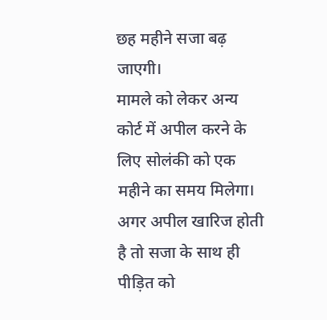छह महीने सजा बढ़ जाएगी।
मामले को लेकर अन्य कोर्ट में अपील करने के लिए सोलंकी को एक महीने का समय मिलेगा। अगर अपील खारिज होती है तो सजा के साथ ही पीड़ित को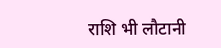राशि भी लौटानी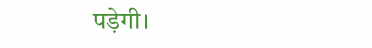पड़ेगी।